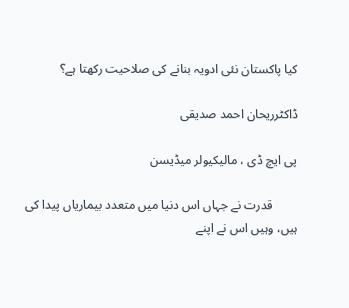کیا پاکستان نئی ادویہ بنانے کی صلاحیت رکھتا ہے؟

ڈاکٹرریحان احمد صدیقی

پی ایچ ڈی ، مالیکیولر میڈیسن

        قدرت نے جہاں اس دنیا میں متعدد بیماریاں پیدا کی ہیں، وہیں اس نے اپنے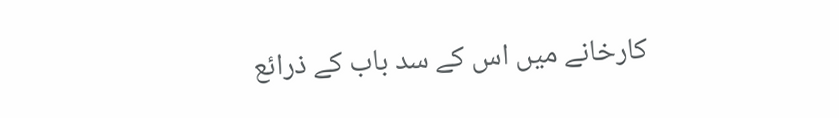کارخانے میں اس کے سد باب کے ذرائع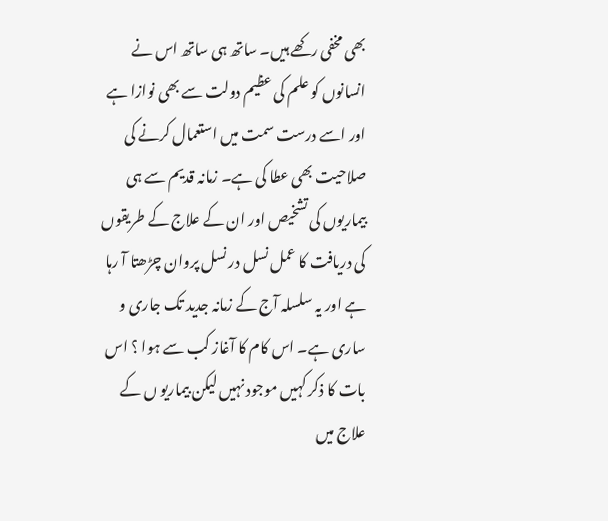بھی مخفی رکھے ہیں۔ ساتھ ہی ساتھ اس نے انسانوں کو علم کی عظیم دولت سے بھی نوازا ہے اور اسے درست سمت میں استعمال کرنے کی صلاحیت بھی عطا کی ہے۔ زمانہ قدیم سے ہی بیماریوں کی تشخیص اور ان کے علاج کے طریقوں کی دریافت کا عمل نسل در نسل پروان چڑھتا آ رہا ہے اور یہ سلسلہ آج کے زمانہ جدید تک جاری و ساری ہے۔ اس کام کا آغاز کب سے ہوا ؟ اس بات کا ذکر کہیں موجود نہیں لیکن بیماریو ں کے علاج میں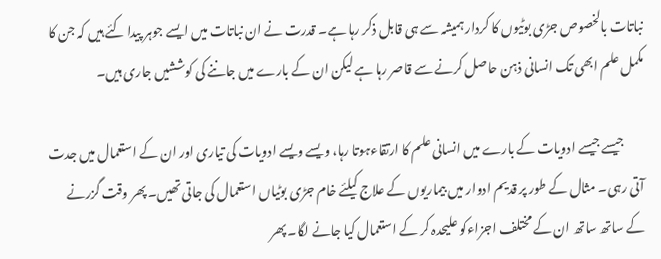نباتات بالخصوص جڑی بوٹیوں کا کردار ہمیشہ سے ہی قابل ذکر رہا ہے۔ قدرت نے ان نباتات میں ایسے جوہر پیدا کئے ہیں کہ جن کا مکمل علم ابھی تک انسانی ذہن حاصل کرنے سے قاصر رہا ہے لیکن ان کے بارے میں جاننے کی کوششیں جاری ہیں۔

        جیسے جیسے ادویات کے بارے میں انسانی علم کا ارتقاءہوتا رہا، ویسے ویسے ادویات کی تیاری اور ان کے استعمال میں جدت آتی رہی۔ مثال کے طور پر قدیم ادوار میں بیماریوں کے علاج کیلئے خام جڑی بوٹیاں استعمال کی جاتی تھیں۔ پھر وقت گزرنے کے ساتھ ساتھ ان کے مختلف اجزاءکو علیحدہ کر کے استعمال کیا جانے لگا۔ پھر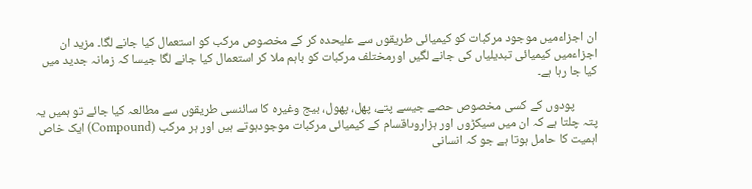ان اجزاءمیں موجود مرکبات کو کیمیائی طریقوں سے علیحدہ کر کے مخصوص مرکب کو استعمال کیا جانے لگا۔ مزید ان اجزاءمیں کیمیائی تبدیلیاں کی جانے لگیں اورمختلف مرکبات کو باہم ملا کر استعمال کیا جانے لگا جیسا کہ زمانہ جدید میں کیا جا رہا ہے۔

        پودوں کے کسی مخصوص حصے جیسے پتے، پھل، پھول، بیج وغیرہ کا سائنسی طریقوں سے مطالعہ کیا جائے تو ہمیں یہ پتہ چلتا ہے کہ ان میں سیکڑوں اور ہزاروںاقسام کے کیمیائی مرکبات موجودہوتے ہیں اور ہر مرکب (Compound) ایک خاص اہمیت کا حامل ہوتا ہے جو کہ انسانی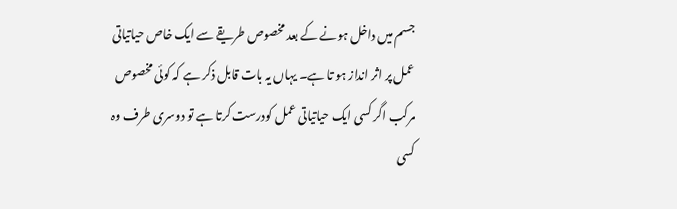جسم میں داخل ہونے کے بعد مخصوص طریقے سے ایک خاص حیاتیاتی عمل پر اثر انداز ہو تا ہے۔ یہاں یہ بات قابل ذکر ہے کہ کوئی مخصوص مرکب اگر کسی ایک حیاتیاتی عمل کودرست کرتا ہے تو دوسری طرف وہ کسی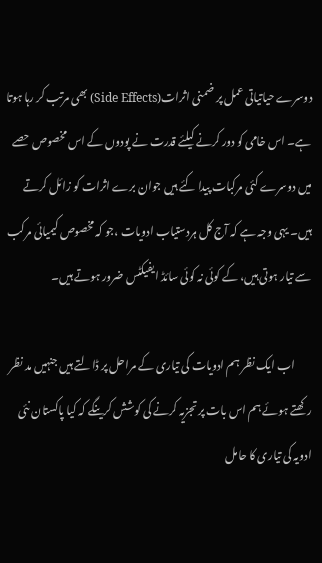دوسرے حیاتیاتی عمل پر ضمنی اثرات(Side Effects) بھی مرتب کر رہا ہوتا ہے۔ اس خامی کو دور کرنے کیلئے قدرت نے پودوں کے اس مخصوص حصے میں دوسرے کئی مرکبات پیدا کئے ہیں جوان برے اثرات کو زائل کرتے ہیں۔ یہی وجہ ہے کہ آج کل ہردستیاب ادویات ،جو کہ مخصوص کیمیائی مرکب سے تیار ہوتی ہیں، کے کوئی نہ کوئی سائڈ ایفیکٹس ضرور ہوتے ہیں۔

        اب ایک نظر ہم ادویات کی تیاری کے مراحل پر ڈالتے ہیں جنہیں مد نظر رکھتے ہوئے ہم اس بات پر تجزیہ کرنے کی کوشش کرینگے کہ کیا پاکستان نئی ادویہ کی تیاری کا حامل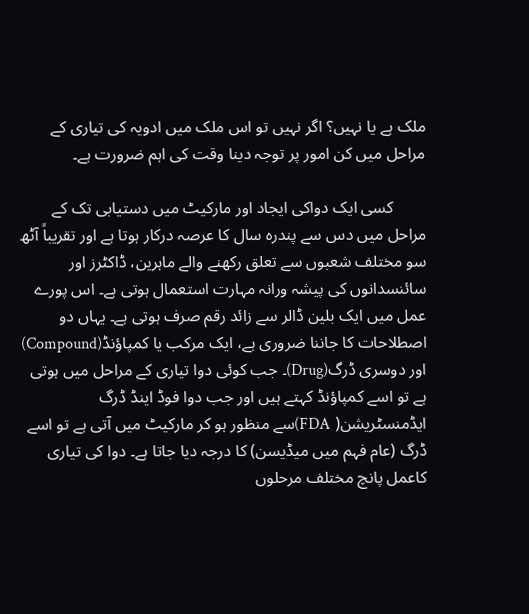ملک ہے یا نہیں؟ اگر نہیں تو اس ملک میں ادویہ کی تیاری کے مراحل میں کن امور پر توجہ دینا وقت کی اہم ضرورت ہے۔

        کسی ایک دواکی ایجاد اور مارکیٹ میں دستیابی تک کے مراحل میں دس سے پندرہ سال کا عرصہ درکار ہوتا ہے اور تقریباً آٹھ سو مختلف شعبوں سے تعلق رکھنے والے ماہرین، ڈاکٹرز اور سائنسدانوں کی پیشہ ورانہ مہارت استعمال ہوتی ہے۔ اس پورے عمل میں ایک بلین ڈالر سے زائد رقم صرف ہوتی ہے۔ یہاں دو اصطلاحات کا جاننا ضروری ہے، ایک مرکب یا کمپاؤنڈ(Compound) اور دوسری ڈرگ(Drug)۔ جب کوئی دوا تیاری کے مراحل میں ہوتی ہے تو اسے کمپاؤنڈ کہتے ہیں اور جب دوا فوڈ اینڈ ڈرگ ایڈمنسٹریشن( FDA)سے منظور ہو کر مارکیٹ میں آتی ہے تو اسے ڈرگ (عام فہم میں میڈیسن) کا درجہ دیا جاتا ہے۔ دوا کی تیاری کاعمل پانچ مختلف مرحلوں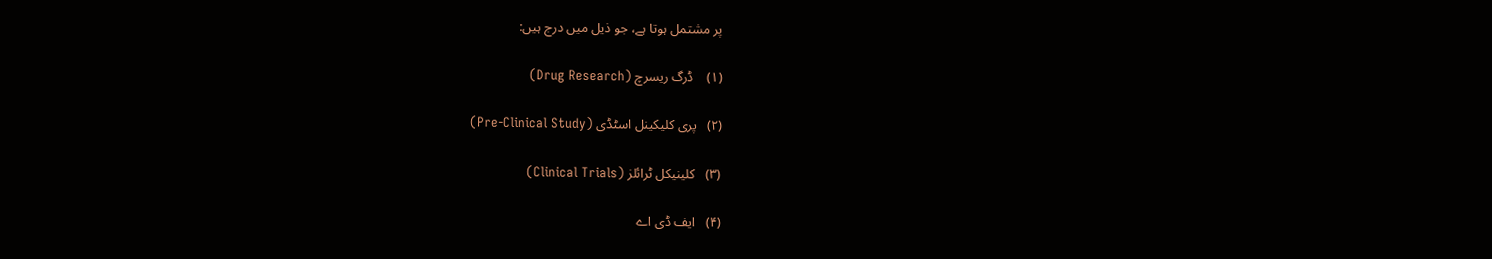پر مشتمل ہوتا ہے، جو ذیل میں درج ہیں:

(۱)    ڈرگ ریسرچ (Drug Research)

(۲)   پری کلیکینل اسٹڈی (Pre-Clinical Study)

(۳)   کلینیکل ٹرائلز (Clinical Trials)

(۴)   ایف ڈی اے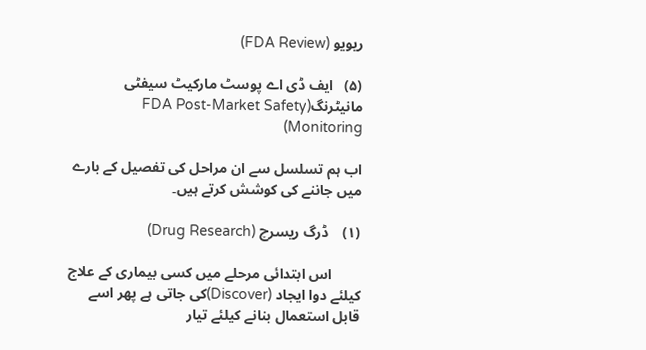ریویو (FDA Review)

(۵)   ایف ڈی اے پوسٹ مارکیٹ سیفٹی مانیٹرنگ(FDA Post-Market Safety Monitoring)

اب ہم تسلسل سے ان مراحل کی تفصیل کے بارے میں جاننے کی کوشش کرتے ہیں۔

(۱)    ڈرگ ریسرچ (Drug Research)

        اس ابتدائی مرحلے میں کسی بیماری کے علاج کیلئے دوا ایجاد (Discover)کی جاتی ہے پھر اسے قابل استعمال بنانے کیلئے تیار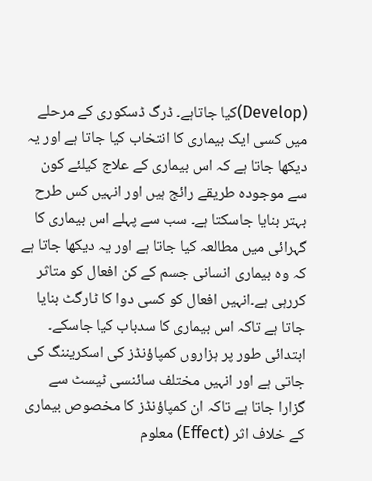(Develop)کیا جاتاہے۔ ڈرگ ڈسکوری کے مرحلے میں کسی ایک بیماری کا انتخاب کیا جاتا ہے اور یہ دیکھا جاتا ہے کہ اس بیماری کے علاج کیلئے کون سے موجودہ طریقے رائج ہیں اور انہیں کس طرح بہتر بنایا جاسکتا ہے۔ سب سے پہلے اس بیماری کا گہرائی میں مطالعہ کیا جاتا ہے اور یہ دیکھا جاتا ہے کہ وہ بیماری انسانی جسم کے کن افعال کو متاثر کررہی ہے۔انہیں افعال کو کسی دوا کا ٹارگٹ بنایا جاتا ہے تاکہ اس بیماری کا سدباب کیا جاسکے۔ ابتدائی طور پر ہزاروں کمپاؤنڈز کی اسکریننگ کی جاتی ہے اور انہیں مختلف سائنسی ٹیسٹ سے گزارا جاتا ہے تاکہ ان کمپاؤنڈز کا مخصوص بیماری کے خلاف اثر (Effect) معلوم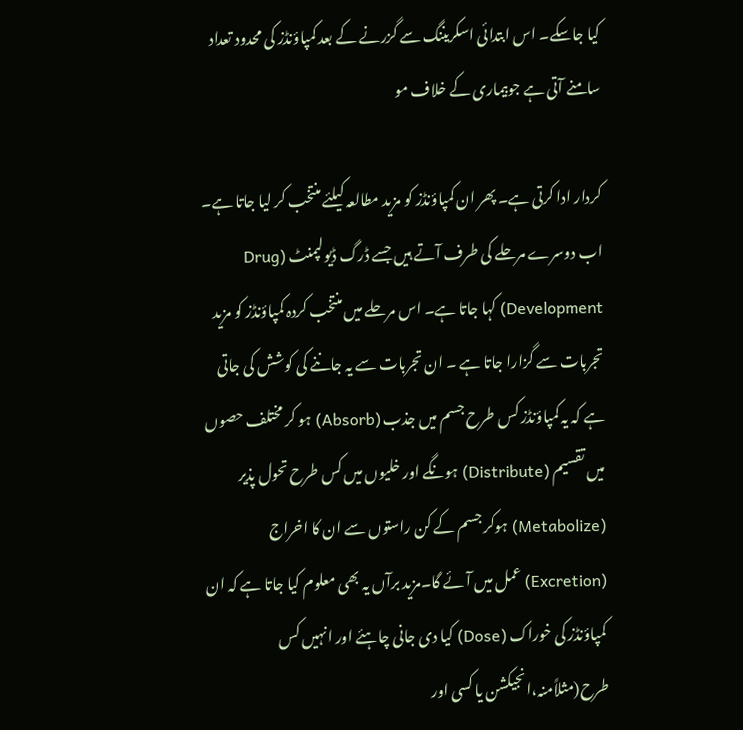کیا جاسکے۔ اس ابتدائی اسکریننگ سے گزرنے کے بعد کمپاؤنڈز کی محدود تعداد سامنے آتی ہے جوبیماری کے خلاف مو

کردار ادا کرتی ہے۔ پھر ان کمپاؤنڈز کو مزید مطالعہ کیلئے منتخب کر لیا جاتا ہے۔ اب دوسرے مرحلے کی طرف آتے ہیں جسے ڈرگ ڈیولپمنٹ (Drug Development) کہا جاتا ہے۔ اس مرحلے میں منتخب کردہ کمپاؤنڈز کو مزید تجربات سے گزارا جاتا ہے ۔ ان تجربات سے یہ جاننے کی کوشش کی جاتی ہے کہ یہ کمپاؤنڈز کس طرح جسم میں جذب (Absorb) ہو کر مختلف حصوں میں تقسیم (Distribute) ہونگے اور خلیوں میں کس طرح تحول پذیر (Metabolize) ہوکر جسم کے کن راستوں سے ان کا اخراج (Excretion) عمل میں آئے گا۔مزید برآں یہ بھی معلوم کیا جاتا ہے کہ ان کمپاؤنڈز کی خوراک (Dose) کیا دی جانی چاہئے اور انہیں کس طرح(مثلاًمنہ،انجیکشن یا کسی اور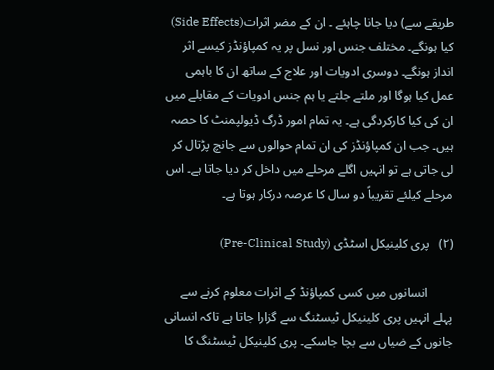طریقے سے) دیا جانا چاہئے ۔ ان کے مضر اثرات(Side Effects) کیا ہونگے۔ مختلف جنس اور نسل پر یہ کمپاؤنڈز کیسے اثر انداز ہونگے۔ دوسری ادویات اور علاج کے ساتھ ان کا باہمی عمل کیا ہوگا اور ملتے جلتے یا ہم جنس ادویات کے مقابلے میں ان کی کیا کارکردگی ہے۔ یہ تمام امور ڈرگ ڈیولپمنٹ کا حصہ ہیں۔ جب ان کمپاؤنڈز کی ان تمام حوالوں سے جانچ پڑتال کر لی جاتی ہے تو انہیں اگلے مرحلے میں داخل کر دیا جاتا ہے۔ اس مرحلے کیلئے تقریباً دو سال کا عرصہ درکار ہوتا ہے۔

(۲)   پری کلینیکل اسٹڈی (Pre-Clinical Study)

        انسانوں میں کسی کمپاؤنڈ کے اثرات معلوم کرنے سے پہلے انہیں پری کلینیکل ٹیسٹنگ سے گزارا جاتا ہے تاکہ انسانی جانوں کے ضیاں سے بچا جاسکے۔ پری کلینیکل ٹیسٹنگ کا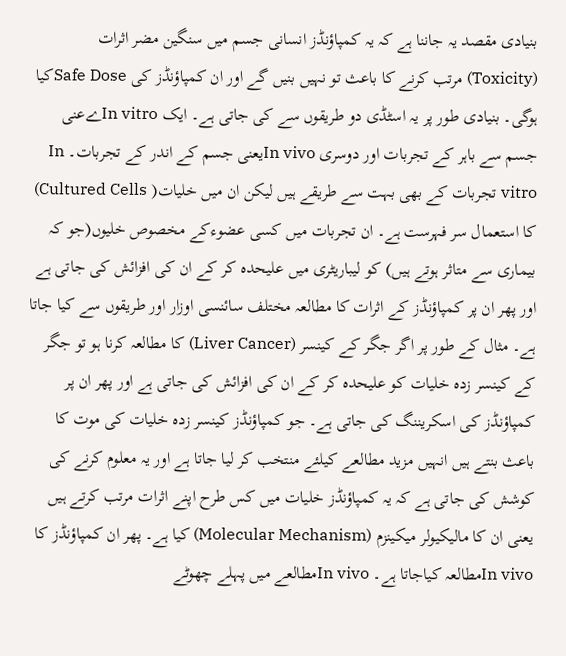بنیادی مقصد یہ جاننا ہے کہ یہ کمپاؤنڈز انسانی جسم میں سنگین مضر اثرات (Toxicity) مرتب کرنے کا باعث تو نہیں بنیں گے اور ان کمپاؤنڈز کی Safe Doseکیا ہوگی۔ بنیادی طور پر یہ اسٹڈی دو طریقوں سے کی جاتی ہے۔ ایک In vitroےعنی جسم سے باہر کے تجربات اور دوسری In vivoیعنی جسم کے اندر کے تجربات۔ In vitro تجربات کے بھی بہت سے طریقے ہیں لیکن ان میں خلیات( Cultured Cells) کا استعمال سر فہرست ہے۔ ان تجربات میں کسی عضوءکے مخصوص خلیوں(جو کہ بیماری سے متاثر ہوتے ہیں) کو لیباریٹری میں علیحدہ کر کے ان کی افزائش کی جاتی ہے اور پھر ان پر کمپاؤنڈز کے اثرات کا مطالعہ مختلف سائنسی اوزار اور طریقوں سے کیا جاتا ہے۔ مثال کے طور پر اگر جگر کے کینسر (Liver Cancer) کا مطالعہ کرنا ہو تو جگر کے کینسر زدہ خلیات کو علیحدہ کر کے ان کی افزائش کی جاتی ہے اور پھر ان پر کمپاؤنڈز کی اسکریننگ کی جاتی ہے۔ جو کمپاؤنڈز کینسر زدہ خلیات کی موت کا باعث بنتے ہیں انہیں مزید مطالعے کیلئے منتخب کر لیا جاتا ہے اور یہ معلوم کرنے کی کوشش کی جاتی ہے کہ یہ کمپاؤنڈز خلیات میں کس طرح اپنے اثرات مرتب کرتے ہیں یعنی ان کا مالیکیولر میکینزم (Molecular Mechanism) کیا ہے۔ پھر ان کمپاؤنڈز کا In vivoمطالعہ کیاجاتا ہے۔ In vivoمطالعے میں پہلے چھوٹے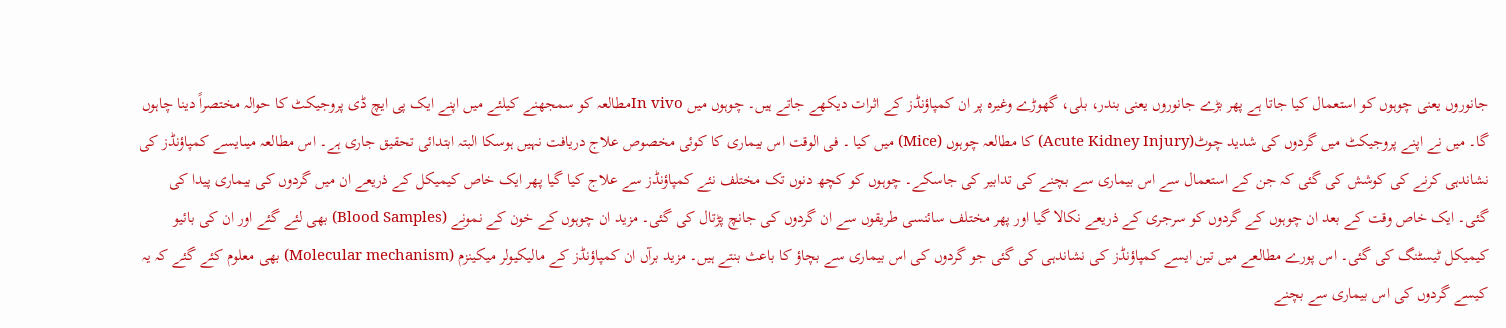جانوروں یعنی چوہوں کو استعمال کیا جاتا ہے پھر بڑے جانوروں یعنی بندر، بلی، گھوڑے وغیرہ پر ان کمپاؤنڈز کے اثرات دیکھے جاتے ہیں۔ چوہوں میں In vivoمطالعہ کو سمجھنے کیلئے میں اپنے ایک پی ایچ ڈی پروجیکٹ کا حوالہ مختصراً دینا چاہوں گا۔ میں نے اپنے پروجیکٹ میں گردوں کی شدید چوٹ(Acute Kidney Injury) کا مطالعہ چوہوں (Mice) میں کیا ۔ فی الوقت اس بیماری کا کوئی مخصوص علاج دریافت نہیں ہوسکا البتہ ابتدائی تحقیق جاری ہے۔ اس مطالعہ میںایسے کمپاؤنڈز کی نشاندہی کرنے کی کوشش کی گئی کہ جن کے استعمال سے اس بیماری سے بچنے کی تدابیر کی جاسکے۔ چوہوں کو کچھ دنوں تک مختلف نئے کمپاؤنڈز سے علاج کیا گیا پھر ایک خاص کیمیکل کے ذریعے ان میں گردوں کی بیماری پیدا کی گئی۔ ایک خاص وقت کے بعد ان چوہوں کے گردوں کو سرجری کے ذریعے نکالا گیا اور پھر مختلف سائنسی طریقوں سے ان گردوں کی جانچ پڑتال کی گئی۔ مزید ان چوہوں کے خون کے نمونے (Blood Samples) بھی لئے گئے اور ان کی بائیو کیمیکل ٹیسٹنگ کی گئی۔ اس پورے مطالعے میں تین ایسے کمپاؤنڈز کی نشاندہی کی گئی جو گردوں کی اس بیماری سے بچاؤ کا باعث بنتے ہیں۔ مزید برآں ان کمپاؤنڈز کے مالیکیولر میکینزم (Molecular mechanism) بھی معلوم کئے گئے کہ یہ کیسے گردوں کی اس بیماری سے بچنے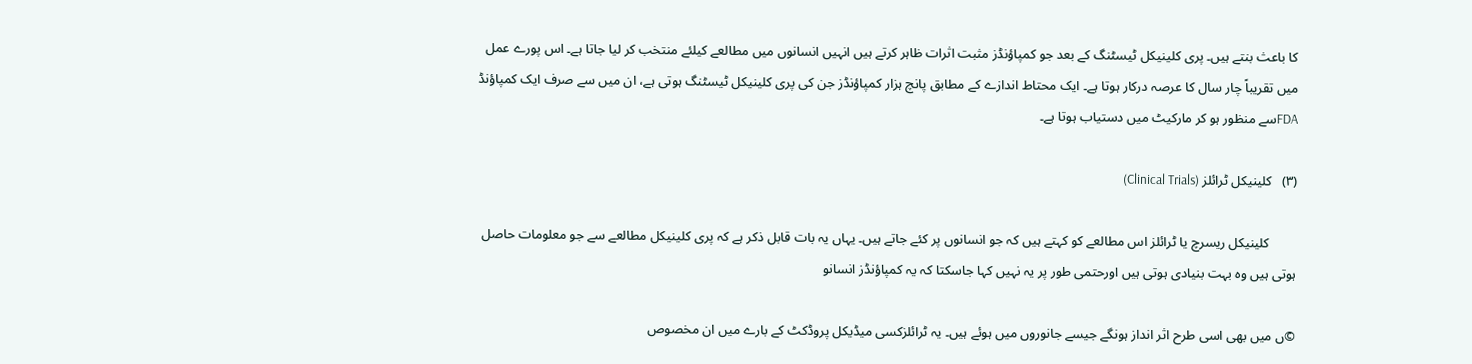کا باعث بنتے ہیں۔ پری کلینیکل ٹیسٹنگ کے بعد جو کمپاؤنڈز مثبت اثرات ظاہر کرتے ہیں انہیں انسانوں میں مطالعے کیلئے منتخب کر لیا جاتا ہے۔ اس پورے عمل میں تقریباً چار سال کا عرصہ درکار ہوتا ہے۔ ایک محتاط اندازے کے مطابق پانچ ہزار کمپاؤنڈز جن کی پری کلینیکل ٹیسٹنگ ہوتی ہے، ان میں سے صرف ایک کمپاؤنڈ FDAسے منظور ہو کر مارکیٹ میں دستیاب ہوتا ہے۔

(۳)   کلینیکل ٹرائلز (Clinical Trials)

        کلینیکل ریسرچ یا ٹرائلز اس مطالعے کو کہتے ہیں کہ جو انسانوں پر کئے جاتے ہیں۔ یہاں یہ بات قابل ذکر ہے کہ پری کلینیکل مطالعے سے جو معلومات حاصل ہوتی ہیں وہ بہت بنیادی ہوتی ہیں اورحتمی طور پر یہ نہیں کہا جاسکتا کہ یہ کمپاؤنڈز انسانو

©ں میں بھی اسی طرح اثر انداز ہونگے جیسے جانوروں میں ہوئے ہیں۔ یہ ٹرائلزکسی میڈیکل پروڈکٹ کے بارے میں ان مخصوص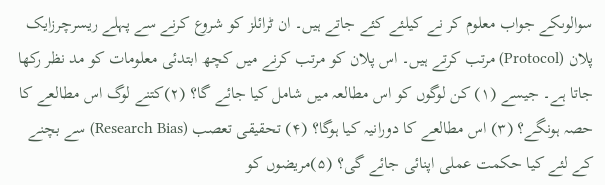سوالوںکے جواب معلوم کر نے کیلئے کئے جاتے ہیں۔ ان ٹرائلز کو شروع کرنے سے پہلے ریسرچرزایک پلان (Protocol) مرتب کرتے ہیں۔ اس پلان کو مرتب کرنے میں کچھ ابتدئی معلومات کو مد نظر رکھا جاتا ہے۔ جیسے (۱) کن لوگوں کو اس مطالعہ میں شامل کیا جائے گا؟ (۲)کتنے لوگ اس مطالعے کا حصہ ہونگے؟ (۳) اس مطالعے کا دورانیہ کیا ہوگا؟ (۴) تحقیقی تعصب (Research Bias) سے بچنے کے لئے کیا حکمت عملی اپنائی جائے گی؟ (۵)مریضوں کو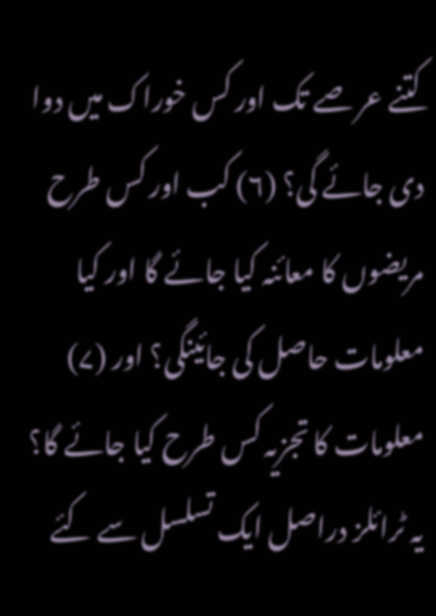کتنے عر صے تک اور کس خوراک میں دوا دی جائے گی؟ (۶) کب اور کس طرح مریضوں کا معائنہ کیا جائے گا اور کیا معلومات حاصل کی جائینگی؟ اور (۷) معلومات کا تجزیہ کس طرح کیا جائے گا؟ یہ ٹرائلز دراصل ایک تسلسل سے کئے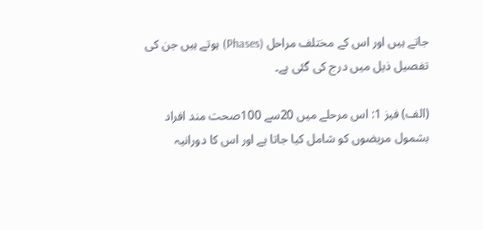جاتے ہیں اور اس کے مختلف مراحل (Phases) ہوتے ہیں جن کی تفصیل ذیل میں درج کی گئی ہے۔

(الف) فیز 1: اس مرحلے میں 20سے 100صحت مند افراد بشمول مریضوں کو شامل کیا جاتا ہے اور اس کا دورانیہ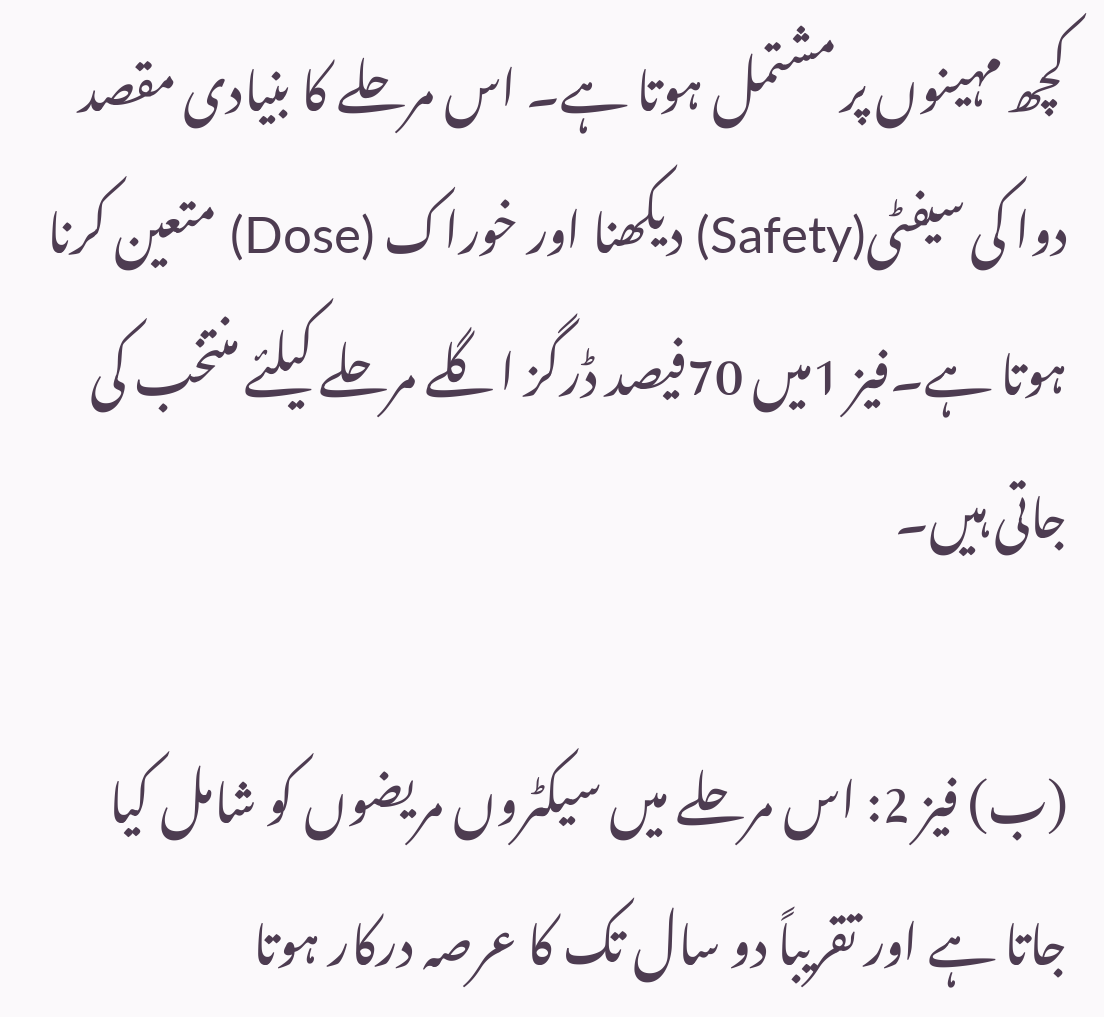کچھ مہینوں پر مشتمل ہوتا ہے۔ اس مرحلے کا بنیادی مقصد دوا کی سیفٹی(Safety) دیکھنا اور خوراک (Dose) متعین کرنا ہوتا ہے۔فیز 1میں 70فیصد ڈرگز اگلے مرحلے کیلئے منتخب کی جاتی ہیں۔

(ب) فیز 2: اس مرحلے میں سیکٹروں مریضوں کو شامل کیا جاتا ہے اور تقریباً دو سال تک کا عرصہ درکار ہوتا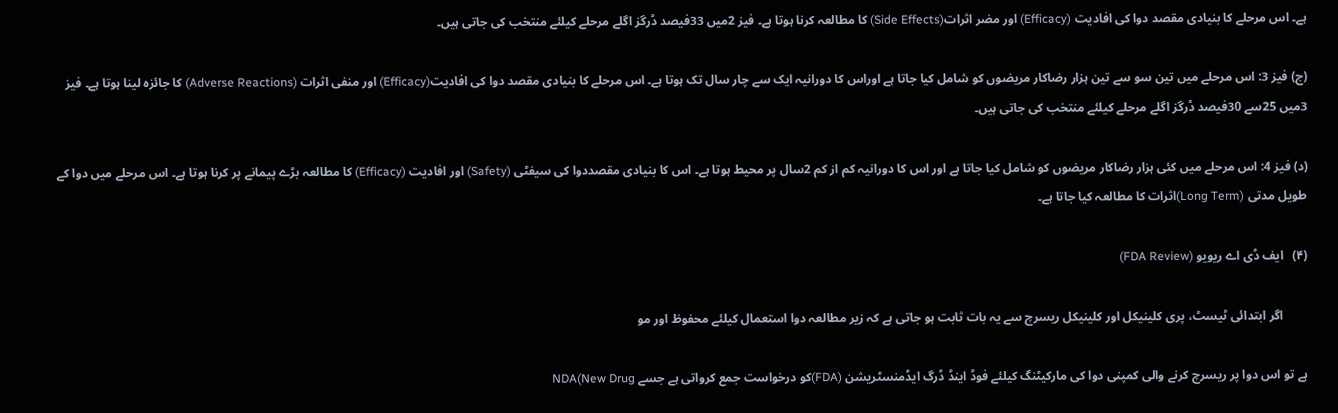ہے۔ اس مرحلے کا بنیادی مقصد دوا کی افادیت (Efficacy) اور مضر اثرات(Side Effects) کا مطالعہ کرنا ہوتا ہے۔ فیز 2میں 33فیصد ڈرگز اگلے مرحلے کیلئے منتخب کی جاتی ہیں۔

(ج) فیز 3: اس مرحلے میں تین سو سے تین ہزار رضاکار مریضوں کو شامل کیا جاتا ہے اوراس کا دورانیہ ایک سے چار سال تک ہوتا ہے۔ اس مرحلے کا بنیادی مقصد دوا کی افادیت(Efficacy) اور منفی اثرات (Adverse Reactions) کا جائزہ لینا ہوتا ہے۔ فیز 3میں 25سے 30فیصد ڈرگز اگلے مرحلے کیلئے منتخب کی جاتی ہیں۔

(د) فیز 4: اس مرحلے میں کئی ہزار رضاکار مریضوں کو شامل کیا جاتا ہے اور اس کا دورانیہ کم از کم 2سال پر محیط ہوتا ہے۔ اس کا بنیادی مقصددوا کی سیفٹی (Safety) اور افادیت (Efficacy) کا مطالعہ بڑے پیمانے پر کرنا ہوتا ہے۔ اس مرحلے میں دوا کے طویل مدتی (Long Term)اثرات کا مطالعہ کیا جاتا ہے۔

(۴)   ایف ڈی اے ریویو (FDA Review)

        اگر ابتدائی ٹیسٹ، پری کلینیکل اور کلینیکل ریسرچ سے یہ بات ثابت ہو جاتی ہے کہ زیر مطالعہ دوا استعمال کیلئے محفوظ اور مو

ہے تو اس دوا پر ریسرچ کرنے والی کمپنی دوا کی مارکیٹنگ کیلئے فوڈ اینڈ ڈرگ ایڈمنسٹریشن (FDA)کو درخواست جمع کرواتی ہے جسے NDA(New Drug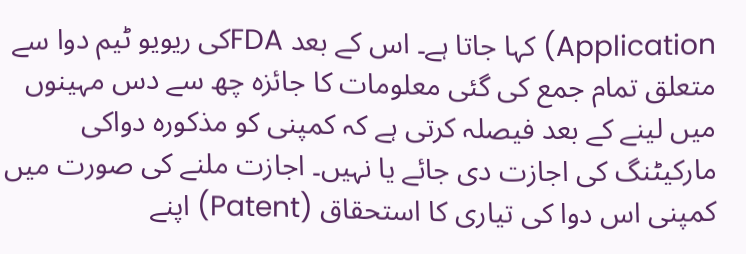Application) کہا جاتا ہے۔ اس کے بعد FDAکی ریویو ٹیم دوا سے متعلق تمام جمع کی گئی معلومات کا جائزہ چھ سے دس مہینوں میں لینے کے بعد فیصلہ کرتی ہے کہ کمپنی کو مذکورہ دواکی مارکیٹنگ کی اجازت دی جائے یا نہیں۔ اجازت ملنے کی صورت میں کمپنی اس دوا کی تیاری کا استحقاق (Patent) اپنے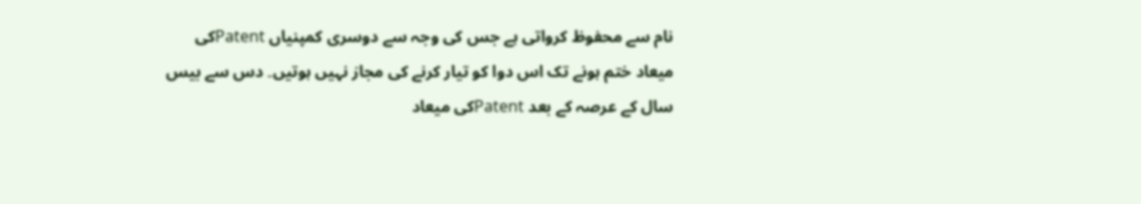نام سے محفوظ کرواتی ہے جس کی وجہ سے دوسری کمپنیاں Patentکی میعاد ختم ہونے تک اس دوا کو تیار کرنے کی مجاز نہیں ہوتیں۔ دس سے بیس سال کے عرصہ کے بعد Patentکی میعاد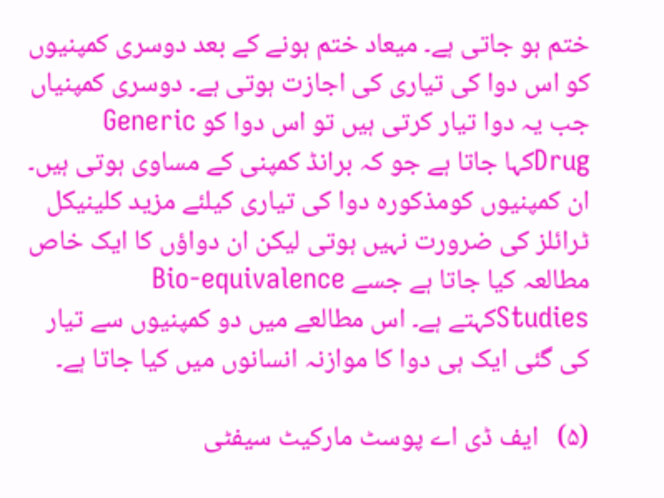ختم ہو جاتی ہے۔ میعاد ختم ہونے کے بعد دوسری کمپنیوں کو اس دوا کی تیاری کی اجازت ہوتی ہے۔ دوسری کمپنیاں جب یہ دوا تیار کرتی ہیں تو اس دوا کو Generic Drugکہا جاتا ہے جو کہ برانڈ کمپنی کے مساوی ہوتی ہیں۔ ان کمپنیوں کومذکورہ دوا کی تیاری کیلئے مزید کلینیکل ٹرائلز کی ضرورت نہیں ہوتی لیکن ان دواؤں کا ایک خاص مطالعہ کیا جاتا ہے جسے Bio-equivalence Studiesکہتے ہے۔ اس مطالعے میں دو کمپنیوں سے تیار کی گئی ایک ہی دوا کا موازنہ انسانوں میں کیا جاتا ہے۔

(۵)   ایف ڈی اے پوسٹ مارکیٹ سیفٹی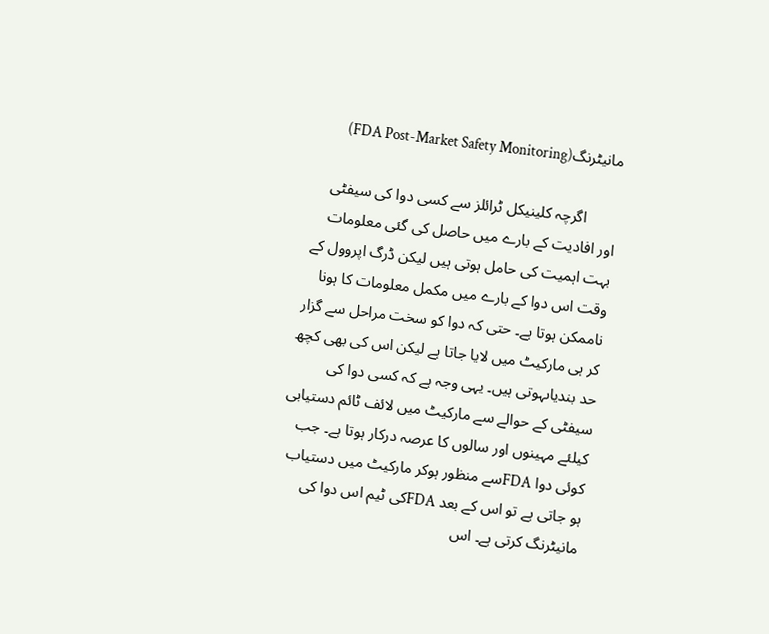مانیٹرنگ(FDA Post-Market Safety Monitoring)

        اگرچہ کلینیکل ٹرائلز سے کسی دوا کی سیفٹی اور افادیت کے بارے میں حاصل کی گئی معلومات بہت اہمیت کی حامل ہوتی ہیں لیکن ڈرگ اپروول کے وقت اس دوا کے بارے میں مکمل معلومات کا ہونا ناممکن ہوتا ہے۔ حتی کہ دوا کو سخت مراحل سے گزار کر ہی مارکیٹ میں لایا جاتا ہے لیکن اس کی بھی کچھ حد بندیاںہوتی ہیں۔ یہی وجہ ہے کہ کسی دوا کی سیفٹی کے حوالے سے مارکیٹ میں لائف ٹائم دستیابی کیلئے مہینوں اور سالوں کا عرصہ درکار ہوتا ہے۔ جب کوئی دوا FDAسے منظور ہوکر مارکیٹ میں دستیاب ہو جاتی ہے تو اس کے بعد FDAکی ٹیم اس دوا کی مانیٹرنگ کرتی ہے۔ اس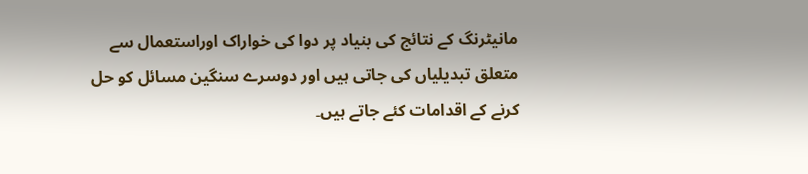مانیٹرنگ کے نتائج کی بنیاد پر دوا کی خواراک اوراستعمال سے متعلق تبدیلیاں کی جاتی ہیں اور دوسرے سنگین مسائل کو حل کرنے کے اقدامات کئے جاتے ہیں۔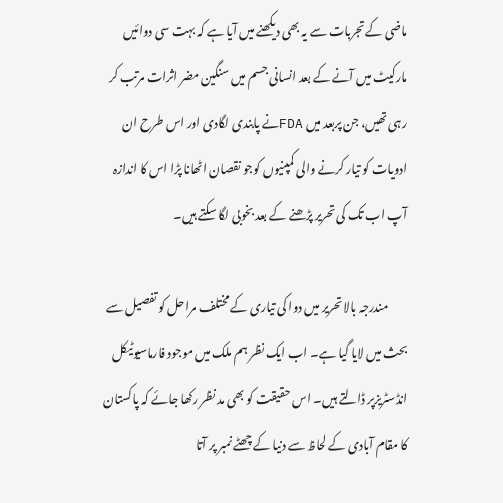ماضی کے تجربات سے یہ بھی دیکھنے میں آیا ہے کہ بہت سی دوائیں مارکیٹ میں آنے کے بعد انسانی جسم میں سنگین مضر اثرات مرتب کر رہی تھیں، جن پربعد میں FDAنے پابندی لگادی اور اس طرح ان ادویات کو تیار کرنے والی کمپنیوں کوجو نقصان اٹھانا پڑا اس کا اندازہ آپ اب تک کی تحریر پڑھنے کے بعد بخوبی لگا سکتے ہیں۔

        مندرجہ بالا تحریر میں دوا کی تیاری کے مختلف مراحل کو تفصیل سے بحث میں لایا گیا ہے۔ اب ایک نظر ہم ملک میں موجود فارماسیوٹیکل انڈسٹریزپر ڈالتے ہیں۔ اس حقیقت کو بھی مد نظر رکھا جائے کہ پاکستان کا مقام آبادی کے لحاظ سے دنیا کے چھٹے نمبر پر آتا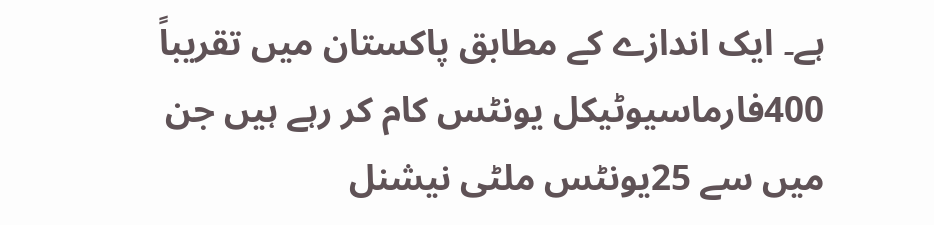ہے۔ ایک اندازے کے مطابق پاکستان میں تقریباً 400فارماسیوٹیکل یونٹس کام کر رہے ہیں جن میں سے 25یونٹس ملٹی نیشنل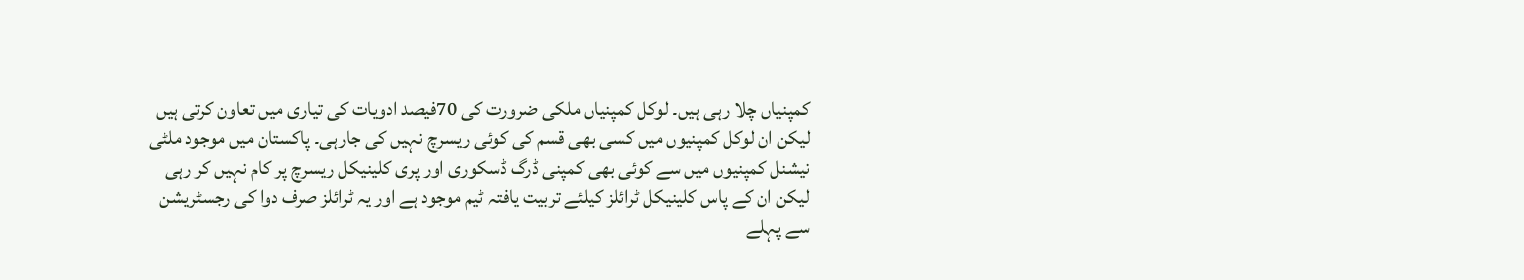کمپنیاں چلا رہی ہیں۔ لوکل کمپنیاں ملکی ضرورت کی 70فیصد ادویات کی تیاری میں تعاون کرتی ہیں لیکن ان لوکل کمپنیوں میں کسی بھی قسم کی کوئی ریسرچ نہیں کی جارہی۔ پاکستان میں موجود ملٹی نیشنل کمپنیوں میں سے کوئی بھی کمپنی ڈرگ ڈسکوری اور پری کلینیکل ریسرچ پر کام نہیں کر رہی لیکن ان کے پاس کلینیکل ٹرائلز کیلئے تربیت یافتہ ٹیم موجود ہے اور یہ ٹرائلز صرف دوا کی رجسٹریشن سے پہلے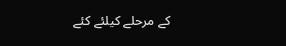کے مرحلے کیلئے کئے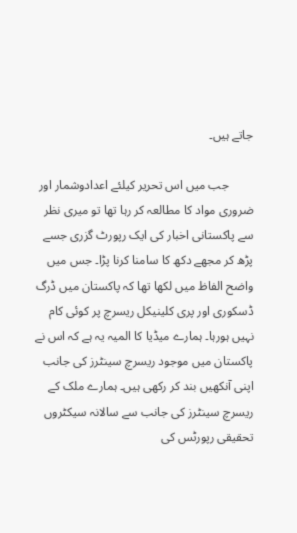جاتے ہیں۔

        جب میں اس تحریر کیلئے اعدادوشمار اور ضروری مواد کا مطالعہ کر رہا تھا تو میری نظر سے پاکستانی اخبار کی ایک رپورٹ گزری جسے پڑھ کر مجھے دکھ کا سامنا کرنا پڑا۔ جس میں واضح الفاظ میں لکھا تھا کہ پاکستان میں ڈرگ ڈسکوری اور پری کلینیکل ریسرچ پر کوئی کام نہیں ہورہا۔ ہمارے میڈیا کا المیہ یہ ہے کہ اس نے پاکستان میں موجود ریسرچ سینٹرز کی جانب اپنی آنکھیں بند کر رکھی ہیں۔ ہمارے ملک کے ریسرچ سینٹرز کی جانب سے سالانہ سیکٹروں تحقیقی رپورٹس کی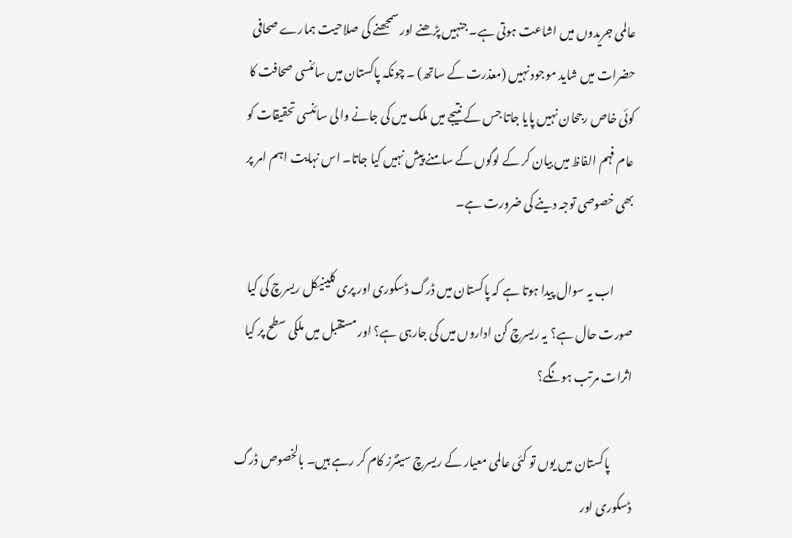عالمی جریدوں میں اشاعت ہوتی ہے۔ جنہیں پڑھنے اور سمجھنے کی صلاحیت ہمارے صحافی حضرات میں شاید موجود نہیں (معذرت کے ساتھ) ۔ چونکہ پاکستان میں سائنسی صحافت کا کوئی خاص رجحان نہیں پایا جاتا جس کے نتیجے میں ملک میں کی جانے والی سائنسی تحقیقات کو عام فہم الفاظ میں بیان کر کے لوگوں کے سامنے پیش نہیں کیا جاتا۔ اس نہایت اہم امر پر بھی خصوصی توجہ دینے کی ضرورت ہے۔

        اب یہ سوال پیدا ہوتا ہے کہ پاکستان میں ڈرگ ڈسکوری اور پری کلینیکل ریسرچ کی کیا صورت حال ہے؟ یہ ریسرچ کن اداروں میں کی جارہی ہے؟ اور مستقبل میں ملکی سطح پر کیا اثرات مرتب ہونگے؟

         پاکستان میں یوں تو کئی عالمی معیار کے ریسرچ سینٹرز کام کر رہے ہیں۔ بالخصوص ڈرگ ڈسکوری اور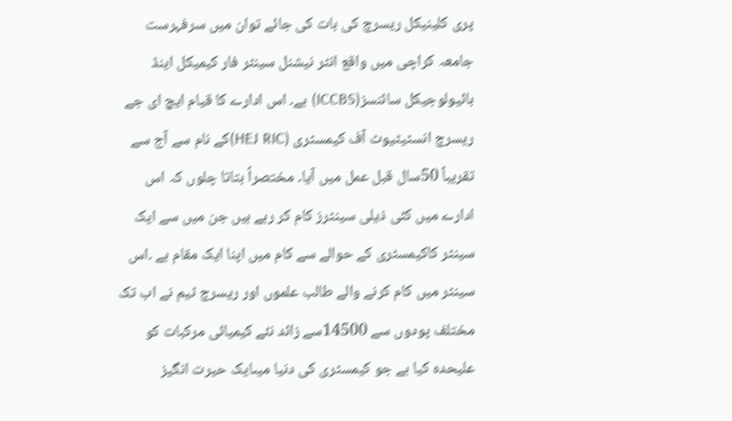پری کلینیکل ریسرچ کی بات کی جائے توان میں سرفہرست جامعہ کراچی میں واقع انٹر نیشنل سینٹر فار کیمیکل اینڈ بائیولوجیکل سائنسز(ICCBS) ہے۔ اس ادارے کا قیام ایچ ای جے ریسرچ انسٹیٹیوٹ آف کیمسٹری (HEJ RIC)کے نام سے آج سے تقریباً 50سال قبل عمل میں آیا۔ مختصراً بتاتا چلوں کہ اس ادارے میں کئی ذیلی سینٹرز کام کر رہے ہیں جن میں سے ایک سینٹر کاکیمسٹری کے حوالے سے کام میں اپنا ایک مقام ہے ۔اس سینٹر میں کام کرنے والے طالب علموں اور ریسرچ ٹیم نے اب تک مختلف پودوں سے 14500سے زائد نئے کیمیائی مرکبات کو علیحدہ کیا ہے جو کیمسٹری کی دنیا میںایک حیرت انگیز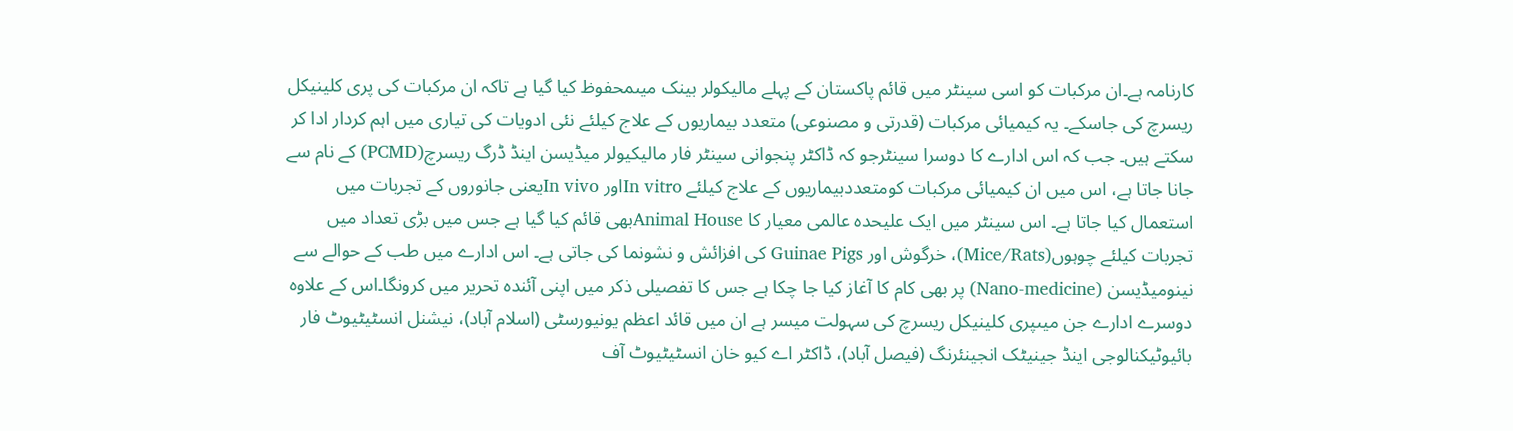کارنامہ ہے۔ان مرکبات کو اسی سینٹر میں قائم پاکستان کے پہلے مالیکولر بینک میںمحفوظ کیا گیا ہے تاکہ ان مرکبات کی پری کلینیکل ریسرچ کی جاسکے۔ یہ کیمیائی مرکبات (قدرتی و مصنوعی) متعدد بیماریوں کے علاج کیلئے نئی ادویات کی تیاری میں اہم کردار ادا کر سکتے ہیں۔ جب کہ اس ادارے کا دوسرا سینٹرجو کہ ڈاکٹر پنجوانی سینٹر فار مالیکیولر میڈیسن اینڈ ڈرگ ریسرچ(PCMD) کے نام سے جانا جاتا ہے، اس میں ان کیمیائی مرکبات کومتعددبیماریوں کے علاج کیلئے In vitroاور In vivoیعنی جانوروں کے تجربات میں استعمال کیا جاتا ہے۔ اس سینٹر میں ایک علیحدہ عالمی معیار کا Animal Houseبھی قائم کیا گیا ہے جس میں بڑی تعداد میں تجربات کیلئے چوہوں(Mice/Rats)، خرگوش اور Guinae Pigs کی افزائش و نشونما کی جاتی ہے۔ اس ادارے میں طب کے حوالے سے نینومیڈیسن (Nano-medicine) پر بھی کام کا آغاز کیا جا چکا ہے جس کا تفصیلی ذکر میں اپنی آئندہ تحریر میں کرونگا۔اس کے علاوہ دوسرے ادارے جن میںپری کلینیکل ریسرچ کی سہولت میسر ہے ان میں قائد اعظم یونیورسٹی (اسلام آباد)، نیشنل انسٹیٹیوٹ فار بائیوٹیکنالوجی اینڈ جینیٹک انجینئرنگ (فیصل آباد)، ڈاکٹر اے کیو خان انسٹیٹیوٹ آف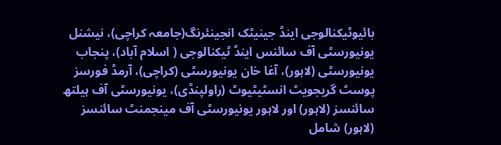بائیوٹیکنالوجی اینڈ جینیٹک انجینئرنگ(جامعہ کراچی)، نیشنل یونیورسٹی آف سائنس اینڈ ٹیکنالوجی ( اسلام آباد)، پنجاب یونیورسٹی (لاہور)، آغا خان یونیورسٹی (کراچی)، آرمڈ فورسز پوسٹ گریجویٹ انسٹیٹیوٹ (راولپنڈی)، یونیورسٹی آف ہیلتھ سائنسز (لاہور) اور لاہور یونیورسٹی آف مینجمنٹ سائنسز (لاہور) شامل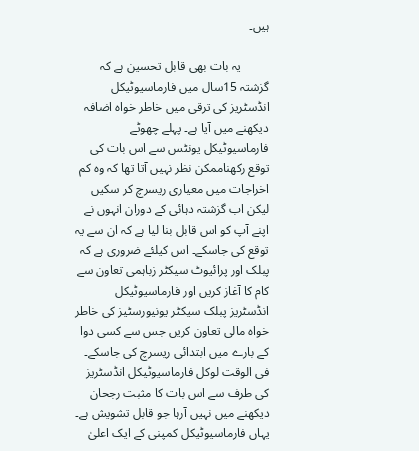ہیں۔

         یہ بات بھی قابل تحسین ہے کہ گزشتہ 15سال میں فارماسیوٹیکل انڈسٹریز کی ترقی میں خاطر خواہ اضافہ دیکھنے میں آیا ہے۔ پہلے چھوٹے فارماسیوٹیکل یونٹس سے اس بات کی توقع رکھناممکن نظر نہیں آتا تھا کہ وہ کم اخراجات میں معیاری ریسرچ کر سکیں لیکن اب گزشتہ دہائی کے دوران انہوں نے اپنے آپ کو اس قابل بنا لیا ہے کہ ان سے یہ توقع کی جاسکے۔ اس کیلئے ضروری ہے کہ پبلک اور پرائیوٹ سیکٹر زباہمی تعاون سے کام کا آغاز کریں اور فارماسیوٹیکل انڈسٹریز پبلک سیکٹر یونیورسٹیز کی خاطر خواہ مالی تعاون کریں جس سے کسی دوا کے بارے میں ابتدائی ریسرچ کی جاسکے۔ فی الوقت لوکل فارماسیوٹیکل انڈسٹریز کی طرف سے اس بات کا مثبت رجحان دیکھنے میں نہیں آرہا جو قابل تشویش ہے۔ یہاں فارماسیوٹیکل کمپنی کے ایک اعلیٰ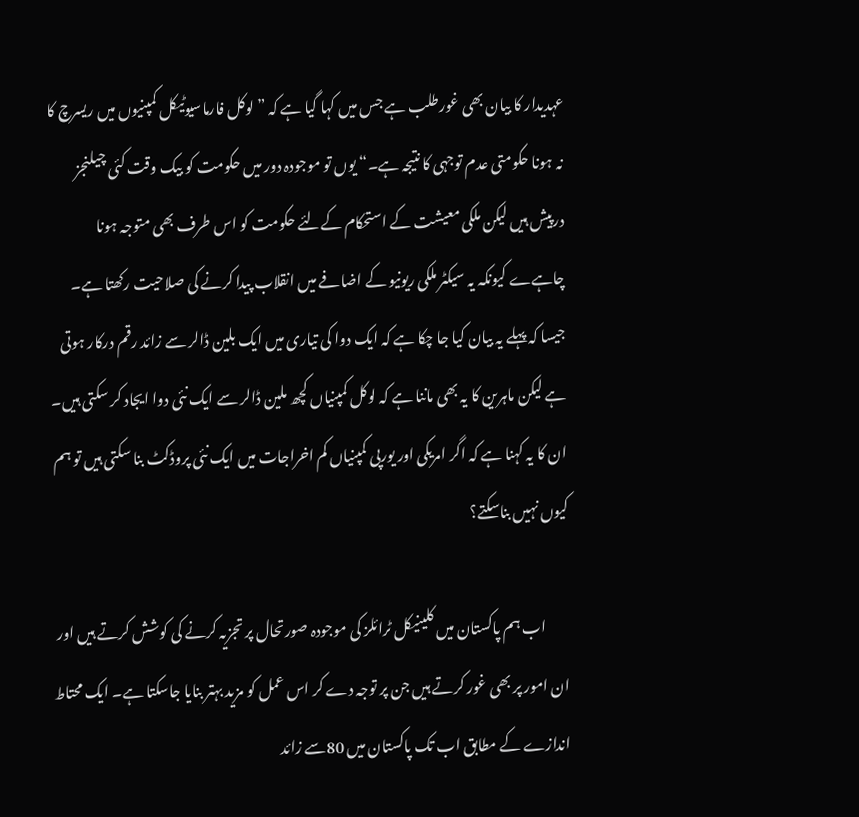عہدیدار کا بیان بھی غورطلب ہے جس میں کہا گیا ہے کہ ”لوکل فارماسیوٹیکل کمپنیوں میں ریسرچ کا نہ ہونا حکومتی عدم توجہی کا نتیجہ ہے۔“ یوں تو موجودہ دور میں حکومت کو بیک وقت کئی چیلنجز درپیش ہیں لیکن ملکی معیشت کے استحکام کےلئے حکومت کو اس طرف بھی متوجہ ہونا چاہےے کیونکہ یہ سیکٹر ملکی ریونیو کے اضافے میں انقلاب پیدا کرنے کی صلاحیت رکھتا ہے۔ جیسا کہ پہلے یہ بیان کیا جا چکا ہے کہ ایک دوا کی تیاری میں ایک بلین ڈالر سے زائد رقم درکار ہوتی ہے لیکن ماہرین کا یہ بھی ماننا ہے کہ لوکل کمپنیاں کچھ ملین ڈالر سے ایک نئی دوا ایجاد کر سکتی ہیں۔ ان کا یہ کہنا ہے کہ اگر امریکی اور یورپی کمپنیاں کم اخراجات میں ایک نئی پروڈکٹ بنا سکتی ہیں تو ہم کیوں نہیں بناسکتے؟

        اب ہم پاکستان میں کلینیکل ٹرائلز کی موجودہ صورتحال پر تجزیہ کرنے کی کوشش کرتے ہیں اور ان امور پر بھی غور کرتے ہیں جن پر توجہ دے کر اس عمل کو مزید بہتر بنایا جاسکتا ہے۔ ایک محتاط اندازے کے مطابق اب تک پاکستان میں 80سے زائد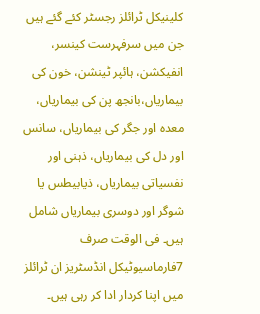کلینیکل ٹرائلز رجسٹر کئے گئے ہیں جن میں سرفہرست کینسر، انفیکشن، ہائپر ٹینشن، خون کی بیماریاں،بانجھ پن کی بیماریاں، معدہ اور جگر کی بیماریاں، سانس اور دل کی بیماریاں، ذہنی اور نفسیاتی بیماریاں، ذیابیطس یا شوگر اور دوسری بیماریاں شامل ہیں۔ فی الوقت صرف 7فارماسیوٹیکل انڈسٹریز ان ٹرائلز میں اپنا کردار ادا کر رہی ہیں۔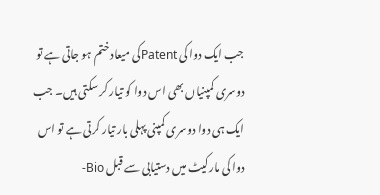جب ایک دوا کی Patentکی میعاد ختم ہو جاتی ہے تو دوسری کمپنیاں بھی اس دوا کو تیار کر سکتی ہیں۔ جب ایک ہی دوا دوسری کمپنی پہلی بار تیار کرتی ہے تو اس دوا کی مارکیٹ میں دستیابی سے قبل Bio-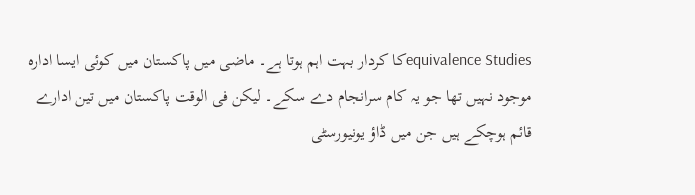equivalence Studiesکا کردار بہت اہم ہوتا ہے۔ ماضی میں پاکستان میں کوئی ایسا ادارہ موجود نہیں تھا جو یہ کام سرانجام دے سکے۔ لیکن فی الوقت پاکستان میں تین ادارے قائم ہوچکے ہیں جن میں ڈاؤ یونیورسٹی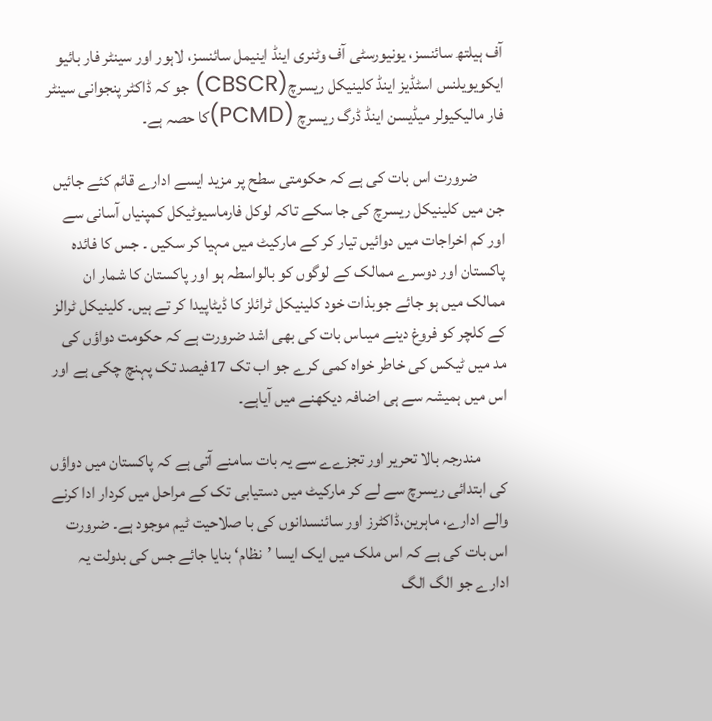آف ہیلتھ سائنسز، یونیورسٹی آف وٹنری اینڈ اینیمل سائنسز، لاہور اور سینٹر فار بائیو ایکویویلنس اسٹڈیز اینڈ کلینیکل ریسرچ(CBSCR) جو کہ ڈاکٹر پنجوانی سینٹر فار مالیکیولر میڈیسن اینڈ ڈرگ ریسرچ (PCMD)کا حصہ ہے۔

        ضرورت اس بات کی ہے کہ حکومتی سطح پر مزید ایسے ادارے قائم کئے جائیں جن میں کلینیکل ریسرچ کی جا سکے تاکہ لوکل فارماسیوٹیکل کمپنیاں آسانی سے اور کم اخراجات میں دوائیں تیار کر کے مارکیٹ میں مہیا کر سکیں ۔ جس کا فائدہ پاکستان اور دوسرے ممالک کے لوگوں کو بالواسطہ ہو اور پاکستان کا شمار ان ممالک میں ہو جائے جوبذات خود کلینیکل ٹرائلز کا ڈیٹاپیدا کر تے ہیں۔ کلینیکل ٹرالز کے کلچر کو فروغ دینے میںاس بات کی بھی اشد ضرورت ہے کہ حکومت دواؤں کی مد میں ٹیکس کی خاطر خواہ کمی کرے جو اب تک 17فیصد تک پہنچ چکی ہے اور اس میں ہمیشہ سے ہی اضافہ دیکھنے میں آیاہے۔

        مندرجہ بالا تحریر اور تجزےے سے یہ بات سامنے آتی ہے کہ پاکستان میں دواؤں کی ابتدائی ریسرچ سے لے کر مارکیٹ میں دستیابی تک کے مراحل میں کردار ادا کرنے والے ادارے، ماہرین،ڈاکٹرز اور سائنسدانوں کی با صلاحیت ٹیم موجود ہے۔ ضرورت اس بات کی ہے کہ اس ملک میں ایک ایسا ’نظام‘ بنایا جائے جس کی بدولت یہ ادارے جو الگ الگ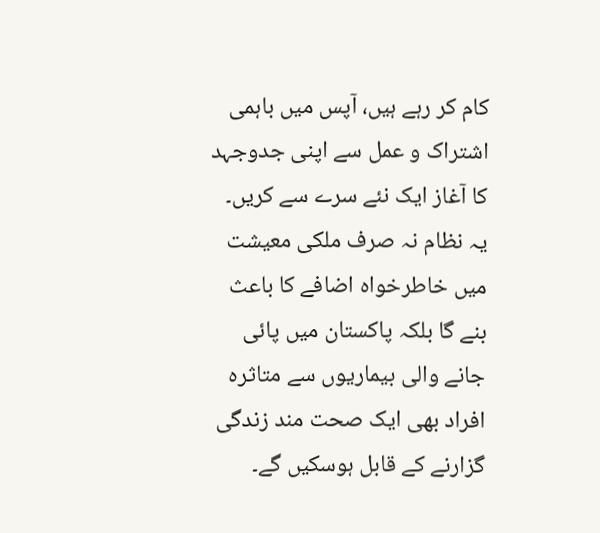کام کر رہے ہیں، آپس میں باہمی اشتراک و عمل سے اپنی جدوجہد کا آغاز ایک نئے سرے سے کریں۔ یہ نظام نہ صرف ملکی معیشت میں خاطرخواہ اضافے کا باعث بنے گا بلکہ پاکستان میں پائی جانے والی بیماریوں سے متاثرہ افراد بھی ایک صحت مند زندگی گزارنے کے قابل ہوسکیں گے۔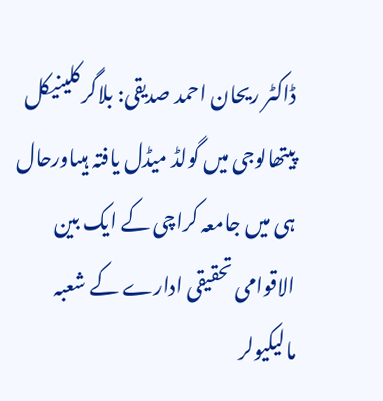ڈاکٹر ریحان احمد صدیقی: بلاگر کلینیکل پیتھالوجی میں گولڈ میڈل یافتہ ہیںاورحال ہی میں جامعہ کراچی کے ایک بین الاقوامی تحقیقی ادارے کے شعبہ مالیکیولر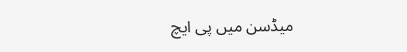میڈسن میں پی ایچ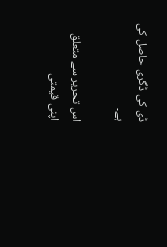ڈی کی ڈگری حاصل کی ہے۔

اس تحریر سے متعلق اپنی قیمتی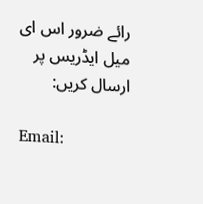رائے ضرور اس ای میل ایڈریس پر ارسال کریں:

Email: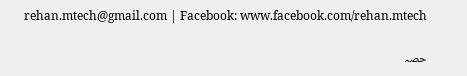rehan.mtech@gmail.com | Facebook: www.facebook.com/rehan.mtech

حصہ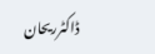ڈاکٹرریحان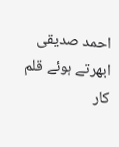احمد صدیقی ابھرتے ہوئے قلم کار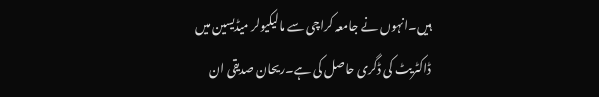ہیں۔انہوں نے جامعہ کراچی سے مالیکیولر میڈیسین میں ڈاکٹریٹ کی ڈگری حاصل کی ہے۔ریحان صدیقی ان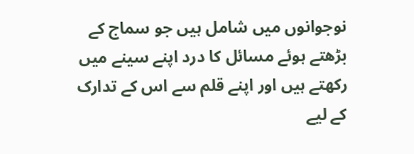نوجوانوں میں شامل ہیں جو سماج کے بڑھتے ہوئے مسائل کا درد اپنے سینے میں رکھتے ہیں اور اپنے قلم سے اس کے تدارک کے لیے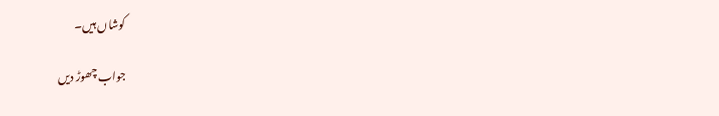کوشاں ہیں۔

جواب چھوڑ دیں